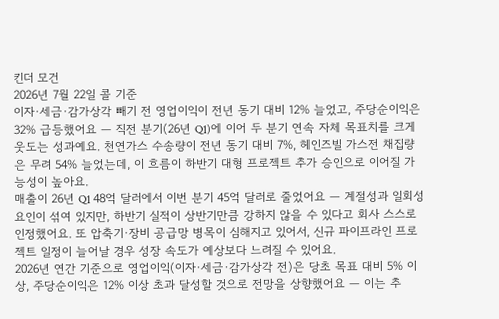킨더 모건
2026년 7월 22일 콜 기준
이자·세금·감가상각 빼기 전 영업이익이 전년 동기 대비 12% 늘었고, 주당순이익은 32% 급등했어요 — 직전 분기(26년 Q1)에 이어 두 분기 연속 자체 목표치를 크게 웃도는 성과예요. 천연가스 수송량이 전년 동기 대비 7%, 헤인즈빌 가스전 채집량은 무려 54% 늘었는데, 이 흐름이 하반기 대형 프로젝트 추가 승인으로 이어질 가능성이 높아요.
매출이 26년 Q1 48억 달러에서 이번 분기 45억 달러로 줄었어요 — 계절성과 일회성 요인이 섞여 있지만, 하반기 실적이 상반기만큼 강하지 않을 수 있다고 회사 스스로 인정했어요. 또 압축기·장비 공급망 병목이 심해지고 있어서, 신규 파이프라인 프로젝트 일정이 늘어날 경우 성장 속도가 예상보다 느려질 수 있어요.
2026년 연간 기준으로 영업이익(이자·세금·감가상각 전)은 당초 목표 대비 5% 이상, 주당순이익은 12% 이상 초과 달성할 것으로 전망을 상향했어요 — 이는 추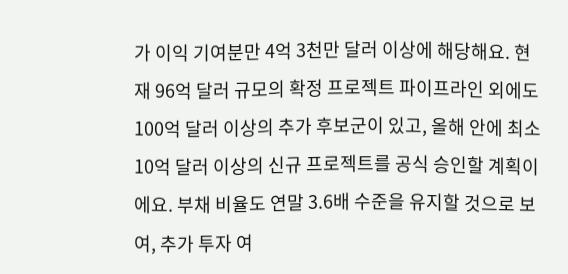가 이익 기여분만 4억 3천만 달러 이상에 해당해요. 현재 96억 달러 규모의 확정 프로젝트 파이프라인 외에도 100억 달러 이상의 추가 후보군이 있고, 올해 안에 최소 10억 달러 이상의 신규 프로젝트를 공식 승인할 계획이에요. 부채 비율도 연말 3.6배 수준을 유지할 것으로 보여, 추가 투자 여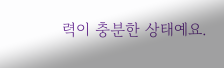력이 충분한 상태예요.